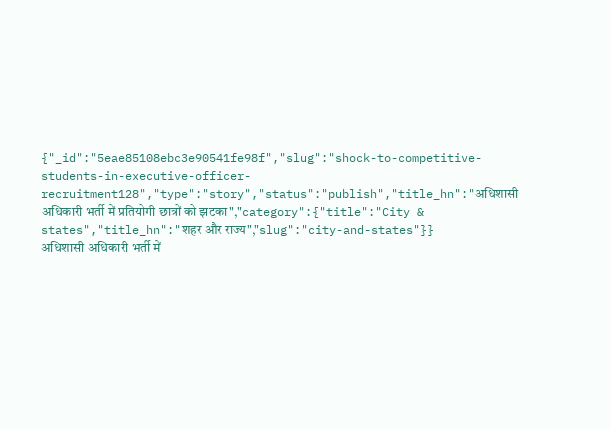{"_id":"5eae85108ebc3e90541fe98f","slug":"shock-to-competitive-students-in-executive-officer-recruitment128","type":"story","status":"publish","title_hn":"अधिशासी अधिकारी भर्ती में प्रतियोगी छात्रों को झटका","category":{"title":"City & states","title_hn":"शहर और राज्य","slug":"city-and-states"}}
अधिशासी अधिकारी भर्ती में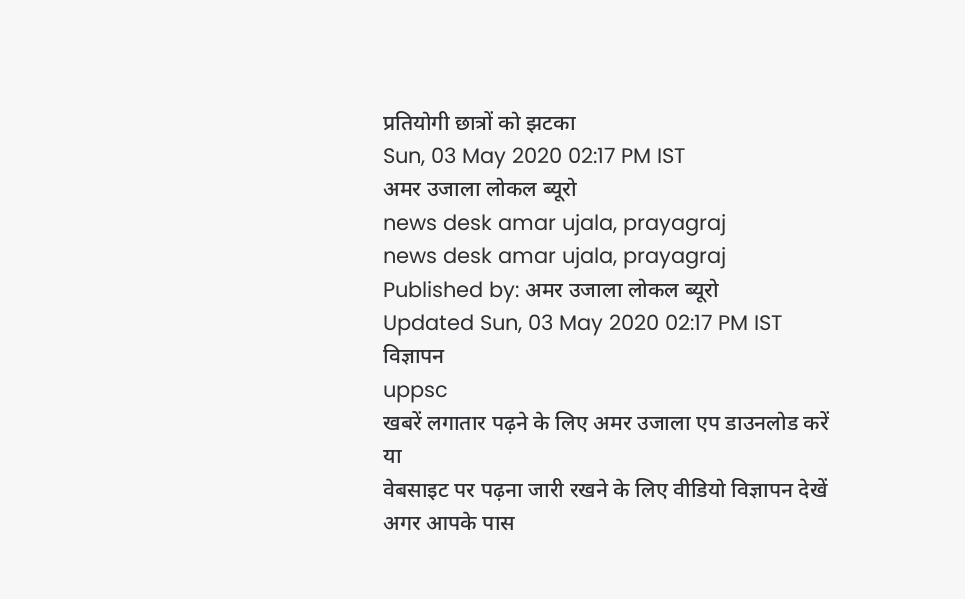प्रतियोगी छात्रों को झटका
Sun, 03 May 2020 02:17 PM IST
अमर उजाला लोकल ब्यूरो
news desk amar ujala, prayagraj
news desk amar ujala, prayagraj
Published by: अमर उजाला लोकल ब्यूरो
Updated Sun, 03 May 2020 02:17 PM IST
विज्ञापन
uppsc
खबरें लगातार पढ़ने के लिए अमर उजाला एप डाउनलोड करें
या
वेबसाइट पर पढ़ना जारी रखने के लिए वीडियो विज्ञापन देखें
अगर आपके पास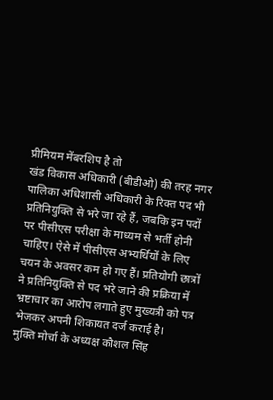प्रीमियम मेंबरशिप है तो
खंड विकास अधिकारी (बीडीओ) की तरह नगर पालिका अधिशासी अधिकारी के रिक्त पद भी प्रतिनियुक्ति से भरे जा रहे हैं, जबकि इन पदों पर पीसीएस परीक्षा के माध्यम से भर्ती होनी चाहिए। ऐसे में पीसीएस अभ्यर्थियों के लिए चयन के अवसर कम हो गए हैं। प्रतियोगी छात्रों ने प्रतिनियुक्ति से पद भरे जाने की प्रक्रिया में भ्रष्टाचार का आरोप लगाते हुए मुख्यत्री को पत्र भेजकर अपनी शिकायत दर्ज कराई है।
मुक्ति मोर्चा के अध्यक्ष कौशल सिंह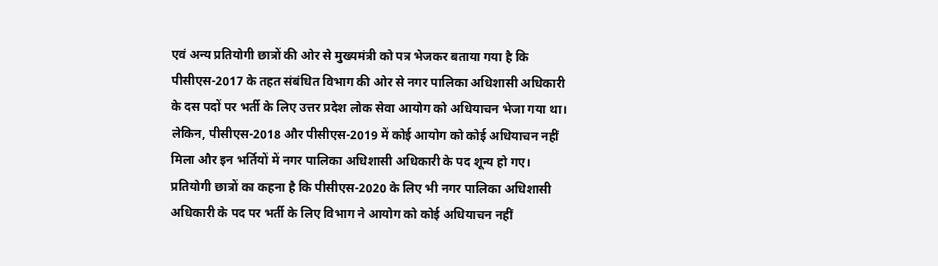एवं अन्य प्रतियोगी छात्रों की ओर से मुख्यमंत्री को पत्र भेजकर बताया गया है कि पीसीएस-2017 के तहत संबंधित विभाग की ओर से नगर पालिका अधिशासी अधिकारी के दस पदों पर भर्ती के लिए उत्तर प्रदेश लोक सेवा आयोग को अधियाचन भेजा गया था। लेकिन, पीसीएस-2018 और पीसीएस-2019 में कोई आयोग को कोई अधियाचन नहीं मिला और इन भर्तियों में नगर पालिका अधिशासी अधिकारी के पद शून्य हो गए।
प्रतियोगी छात्रों का कहना है कि पीसीएस-2020 के लिए भी नगर पालिका अधिशासी अधिकारी के पद पर भर्ती के लिए विभाग ने आयोग को कोई अधियाचन नहीं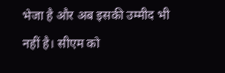भेजा है और अब इसकी उम्मीद भी नहीं है। सीएम को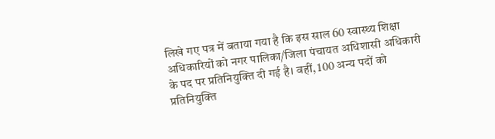लिखे गए पत्र में बताया गया है कि इस साल 60 स्वास्थ्य शिक्षा अधिकारियों को नगर पालिका/जिला पंचायत अधिशासी अधिकारी के पद पर प्रतिनियुक्ति दी गई है। वहीं, 100 अन्य पदों को प्रतिनियुक्ति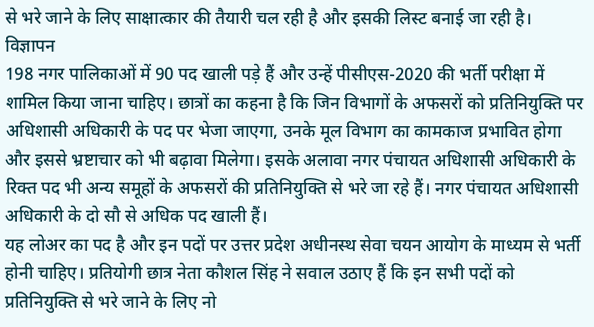से भरे जाने के लिए साक्षात्कार की तैयारी चल रही है और इसकी लिस्ट बनाई जा रही है।
विज्ञापन
198 नगर पालिकाओं में 90 पद खाली पड़े हैं और उन्हें पीसीएस-2020 की भर्ती परीक्षा में शामिल किया जाना चाहिए। छात्रों का कहना है कि जिन विभागों के अफसरों को प्रतिनियुक्ति पर अधिशासी अधिकारी के पद पर भेजा जाएगा, उनके मूल विभाग का कामकाज प्रभावित होगा और इससे भ्रष्टाचार को भी बढ़ावा मिलेगा। इसके अलावा नगर पंचायत अधिशासी अधिकारी के रिक्त पद भी अन्य समूहों के अफसरों की प्रतिनियुक्ति से भरे जा रहे हैं। नगर पंचायत अधिशासी अधिकारी के दो सौ से अधिक पद खाली हैं।
यह लोअर का पद है और इन पदों पर उत्तर प्रदेश अधीनस्थ सेवा चयन आयोग के माध्यम से भर्ती होनी चाहिए। प्रतियोगी छात्र नेता कौशल सिंह ने सवाल उठाए हैं कि इन सभी पदों को प्रतिनियुक्ति से भरे जाने के लिए नो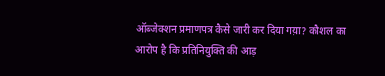ऑब्जेक्शन प्रमाणपत्र कैसे जारी कर दिया गय़ा? कौशल का आरोप है कि प्रतिनियुक्ति की आड़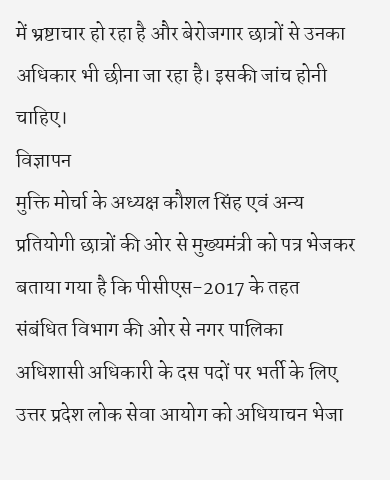में भ्रष्टाचार हो रहा है और बेरोजगार छात्रों से उनका अधिकार भी छीना जा रहा है। इसकी जांच होनी चाहिए।
विज्ञापन
मुक्ति मोर्चा के अध्यक्ष कौशल सिंह एवं अन्य प्रतियोगी छात्रों की ओर से मुख्यमंत्री को पत्र भेजकर बताया गया है कि पीसीएस-2017 के तहत संबंधित विभाग की ओर से नगर पालिका अधिशासी अधिकारी के दस पदों पर भर्ती के लिए उत्तर प्रदेश लोक सेवा आयोग को अधियाचन भेजा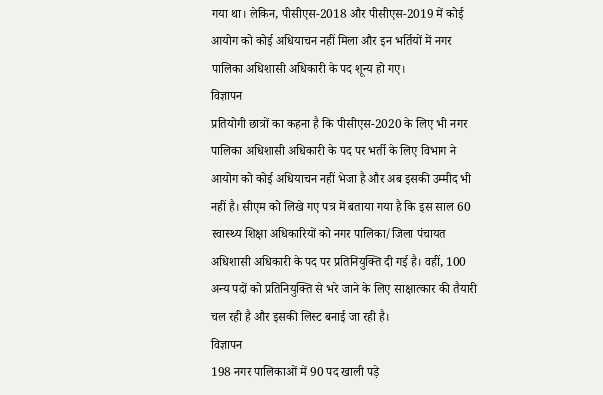गया था। लेकिन, पीसीएस-2018 और पीसीएस-2019 में कोई आयोग को कोई अधियाचन नहीं मिला और इन भर्तियों में नगर पालिका अधिशासी अधिकारी के पद शून्य हो गए।
विज्ञापन
प्रतियोगी छात्रों का कहना है कि पीसीएस-2020 के लिए भी नगर पालिका अधिशासी अधिकारी के पद पर भर्ती के लिए विभाग ने आयोग को कोई अधियाचन नहीं भेजा है और अब इसकी उम्मीद भी नहीं है। सीएम को लिखे गए पत्र में बताया गया है कि इस साल 60 स्वास्थ्य शिक्षा अधिकारियों को नगर पालिका/जिला पंचायत अधिशासी अधिकारी के पद पर प्रतिनियुक्ति दी गई है। वहीं, 100 अन्य पदों को प्रतिनियुक्ति से भरे जाने के लिए साक्षात्कार की तैयारी चल रही है और इसकी लिस्ट बनाई जा रही है।
विज्ञापन
198 नगर पालिकाओं में 90 पद खाली पड़े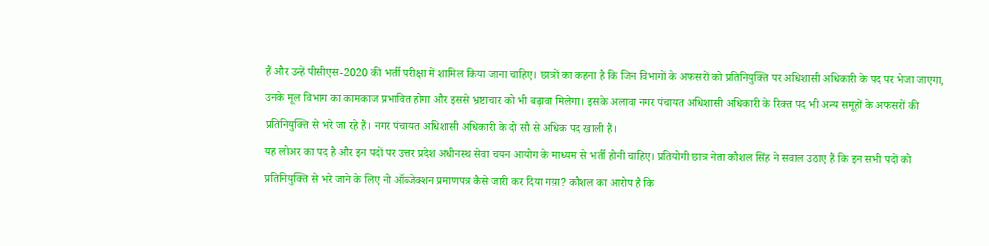हैं और उन्हें पीसीएस-2020 की भर्ती परीक्षा में शामिल किया जाना चाहिए। छात्रों का कहना है कि जिन विभागों के अफसरों को प्रतिनियुक्ति पर अधिशासी अधिकारी के पद पर भेजा जाएगा, उनके मूल विभाग का कामकाज प्रभावित होगा और इससे भ्रष्टाचार को भी बढ़ावा मिलेगा। इसके अलावा नगर पंचायत अधिशासी अधिकारी के रिक्त पद भी अन्य समूहों के अफसरों की प्रतिनियुक्ति से भरे जा रहे हैं। नगर पंचायत अधिशासी अधिकारी के दो सौ से अधिक पद खाली हैं।
यह लोअर का पद है और इन पदों पर उत्तर प्रदेश अधीनस्थ सेवा चयन आयोग के माध्यम से भर्ती होनी चाहिए। प्रतियोगी छात्र नेता कौशल सिंह ने सवाल उठाए हैं कि इन सभी पदों को प्रतिनियुक्ति से भरे जाने के लिए नो ऑब्जेक्शन प्रमाणपत्र कैसे जारी कर दिया गय़ा? कौशल का आरोप है कि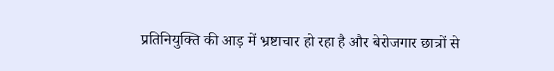प्रतिनियुक्ति की आड़ में भ्रष्टाचार हो रहा है और बेरोजगार छात्रों से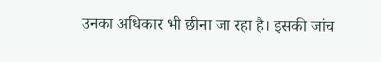उनका अधिकार भी छीना जा रहा है। इसकी जांच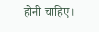होनी चाहिए।